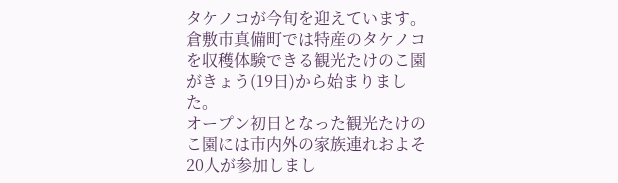タケノコが今旬を迎えています。
倉敷市真備町では特産のタケノコを収穫体験できる観光たけのこ園がきょう(19日)から始まりました。
オープン初日となった観光たけのこ園には市内外の家族連れおよそ20人が参加しまし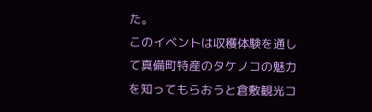た。
このイベントは収穫体験を通して真備町特産のタケノコの魅力を知ってもらおうと倉敷観光コ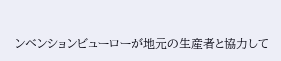ンベンションビューローが地元の生産者と協力して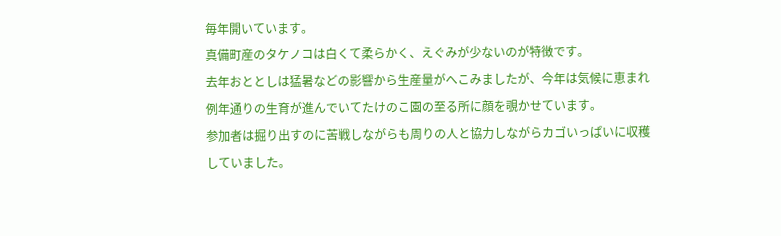毎年開いています。
真備町産のタケノコは白くて柔らかく、えぐみが少ないのが特徴です。
去年おととしは猛暑などの影響から生産量がへこみましたが、今年は気候に恵まれ例年通りの生育が進んでいてたけのこ園の至る所に顔を覗かせています。
参加者は掘り出すのに苦戦しながらも周りの人と協力しながらカゴいっぱいに収穫していました。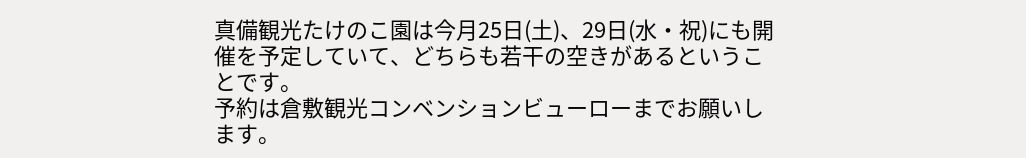真備観光たけのこ園は今月25日(土)、29日(水・祝)にも開催を予定していて、どちらも若干の空きがあるということです。
予約は倉敷観光コンベンションビューローまでお願いします。